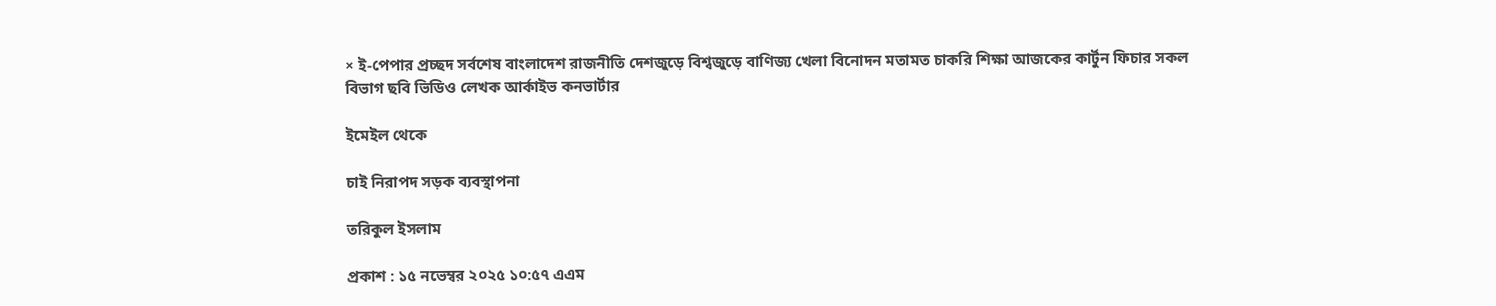× ই-পেপার প্রচ্ছদ সর্বশেষ বাংলাদেশ রাজনীতি দেশজুড়ে বিশ্বজুড়ে বাণিজ্য খেলা বিনোদন মতামত চাকরি শিক্ষা আজকের কার্টুন ফিচার সকল বিভাগ ছবি ভিডিও লেখক আর্কাইভ কনভার্টার

ইমেইল থেকে

চাই নিরাপদ সড়ক ব্যবস্থাপনা

তরিকুল ইসলাম

প্রকাশ : ১৫ নভেম্বর ২০২৫ ১০:৫৭ এএম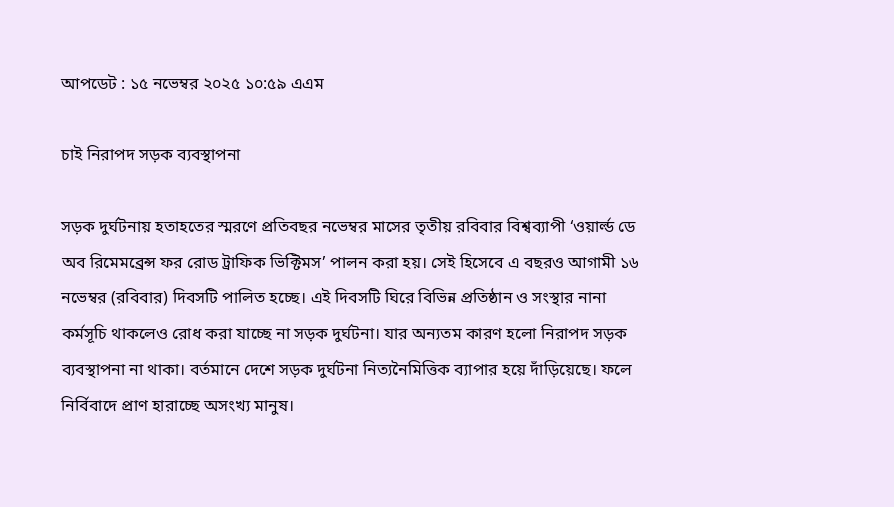আপডেট : ১৫ নভেম্বর ২০২৫ ১০:৫৯ এএম

চাই নিরাপদ সড়ক ব্যবস্থাপনা

সড়ক দুর্ঘটনায় হতাহতের স্মরণে প্রতিবছর নভেম্বর মাসের তৃতীয় রবিবার বিশ্বব্যাপী ‘ওয়ার্ল্ড ডে অব রিমেমব্রেন্স ফর রোড ট্রাফিক ভিক্টিমস’ পালন করা হয়। সেই হিসেবে এ বছরও আগামী ১৬ নভেম্বর (রবিবার) দিবসটি পালিত হচ্ছে। এই দিবসটি ঘিরে বিভিন্ন প্রতিষ্ঠান ও সংস্থার নানা কর্মসূচি থাকলেও রোধ করা যাচ্ছে না সড়ক দুর্ঘটনা। যার অন্যতম কারণ হলো নিরাপদ সড়ক ব্যবস্থাপনা না থাকা। বর্তমানে দেশে সড়ক দুর্ঘটনা নিত্যনৈমিত্তিক ব্যাপার হয়ে দাঁড়িয়েছে। ফলে নির্বিবাদে প্রাণ হারাচ্ছে অসংখ্য মানুষ।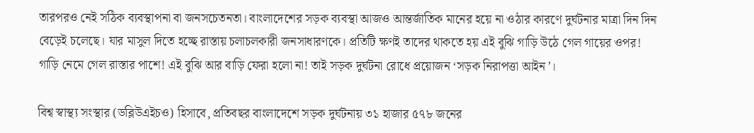তারপরও নেই সঠিক ব্যবস্থাপনা বা জনসচেতনতা। বাংলাদেশের সড়ক ব্যবস্থা আজও আন্তর্জাতিক মানের হয়ে না ওঠার কারণে দুর্ঘটনার মাত্রা দিন দিন বেড়েই চলেছে। যার মাসুল দিতে হচ্ছে রাস্তায় চলাচলকারী জনসাধারণকে। প্রতিটি ক্ষণই তাদের থাকতে হয় এই বুঝি গাড়ি উঠে গেল গায়ের ওপর! গাড়ি নেমে গেল রাস্তার পাশে! এই বুঝি আর বাড়ি ফেরা হলো না! তাই সড়ক দুর্ঘটনা রোধে প্রয়োজন ‘সড়ক নিরাপত্তা আইন’।

বিশ্ব স্বাস্থ্য সংস্থার (ডব্লিউএইচও) হিসাবে, প্রতিবছর বাংলাদেশে সড়ক দুর্ঘটনায় ৩১ হাজার ৫৭৮ জনের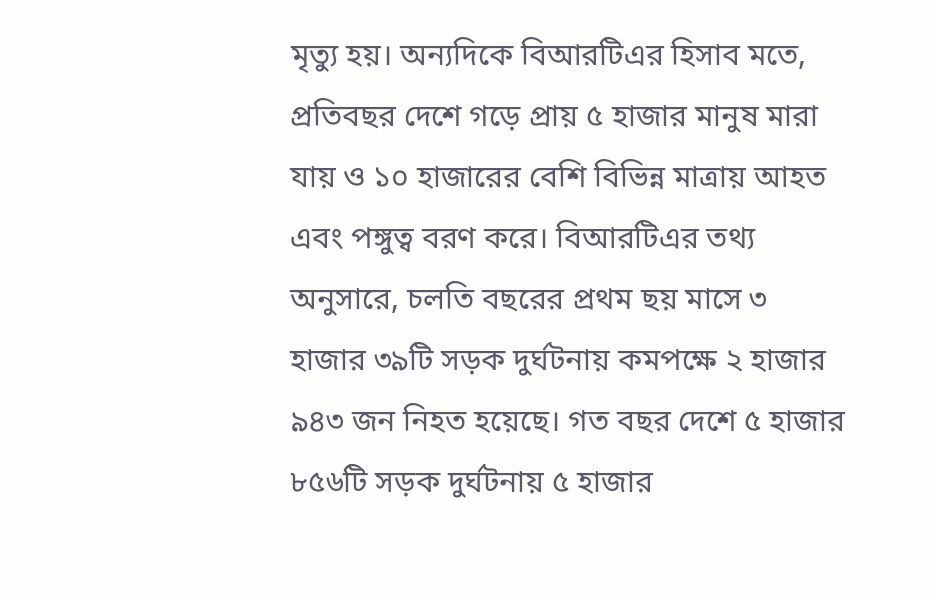মৃত্যু হয়। অন্যদিকে বিআরটিএর হিসাব মতে, প্রতিবছর দেশে গড়ে প্রায় ৫ হাজার মানুষ মারা যায় ও ১০ হাজারের বেশি বিভিন্ন মাত্রায় আহত এবং পঙ্গুত্ব বরণ করে। বিআরটিএর তথ্য অনুসারে, চলতি বছরের প্রথম ছয় মাসে ৩ হাজার ৩৯টি সড়ক দুর্ঘটনায় কমপক্ষে ২ হাজার ৯৪৩ জন নিহত হয়েছে। গত বছর দেশে ৫ হাজার ৮৫৬টি সড়ক দুর্ঘটনায় ৫ হাজার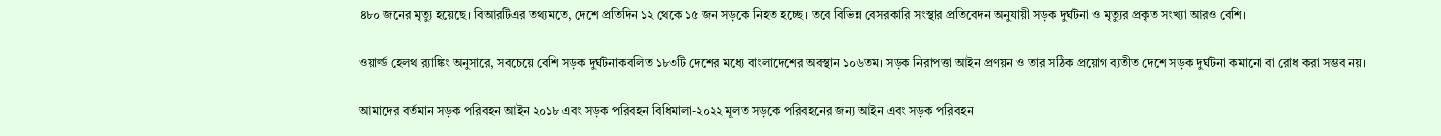৪৮০ জনের মৃত্যু হয়েছে। বিআরটিএর তথ্যমতে, দেশে প্রতিদিন ১২ থেকে ১৫ জন সড়কে নিহত হচ্ছে। তবে বিভিন্ন বেসরকারি সংস্থার প্রতিবেদন অনুযায়ী সড়ক দুর্ঘটনা ও মৃত্যুর প্রকৃত সংখ্যা আরও বেশি।

ওয়ার্ল্ড হেলথ র‌্যাঙ্কিং অনুসারে, সবচেয়ে বেশি সড়ক দুর্ঘটনাকবলিত ১৮৩টি দেশের মধ্যে বাংলাদেশের অবস্থান ১০৬তম। সড়ক নিরাপত্তা আইন প্রণয়ন ও তার সঠিক প্রয়োগ ব্যতীত দেশে সড়ক দুর্ঘটনা কমানো বা রোধ করা সম্ভব নয়।

আমাদের বর্তমান সড়ক পরিবহন আইন ২০১৮ এবং সড়ক পরিবহন বিধিমালা-২০২২ মূলত সড়কে পরিবহনের জন্য আইন এবং সড়ক পরিবহন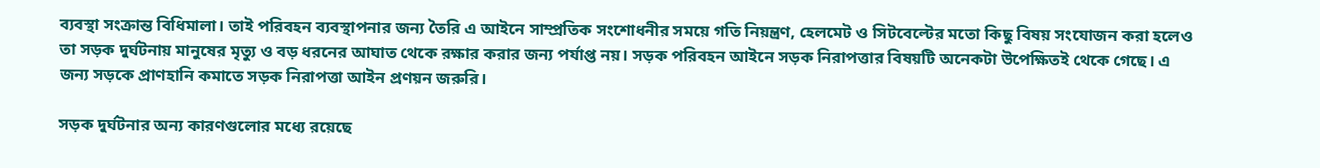ব্যবস্থা সংক্রান্ত বিধিমালা। তাই পরিবহন ব্যবস্থাপনার জন্য তৈরি এ আইনে সাম্প্রতিক সংশোধনীর সময়ে গতি নিয়ন্ত্রণ, হেলমেট ও সিটবেল্টের মতো কিছু বিষয় সংযোজন করা হলেও তা সড়ক দুর্ঘটনায় মানুষের মৃত্যু ও বড় ধরনের আঘাত থেকে রক্ষার করার জন্য পর্যাপ্ত নয়। সড়ক পরিবহন আইনে সড়ক নিরাপত্তার বিষয়টি অনেকটা উপেক্ষিতই থেকে গেছে। এ জন্য সড়কে প্রাণহানি কমাতে সড়ক নিরাপত্তা আইন প্রণয়ন জরুরি।

সড়ক দুর্ঘটনার অন্য কারণগুলোর মধ্যে রয়েছে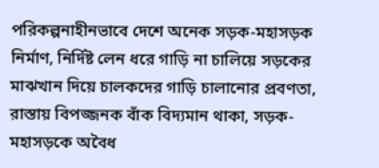পরিকল্পনাহীনভাবে দেশে অনেক সড়ক-মহাসড়ক নির্মাণ, নির্দিষ্ট লেন ধরে গাড়ি না চালিয়ে সড়কের মাঝখান দিয়ে চালকদের গাড়ি চালানোর প্রবণতা, রাস্তায় বিপজ্জনক বাঁক বিদ্যমান থাকা, সড়ক-মহাসড়কে অবৈধ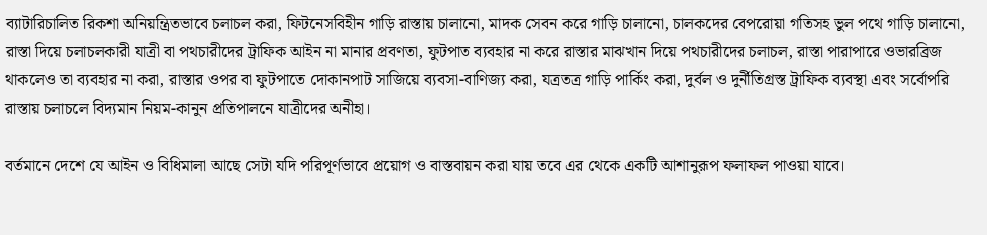ব্যাটারিচালিত রিকশা অনিয়ন্ত্রিতভাবে চলাচল করা, ফিটনেসবিহীন গাড়ি রাস্তায় চালানো, মাদক সেবন করে গাড়ি চালানো, চালকদের বেপরোয়া গতিসহ ভুল পথে গাড়ি চালানো, রাস্তা দিয়ে চলাচলকারী যাত্রী বা পথচারীদের ট্রাফিক আইন না মানার প্রবণতা, ফুটপাত ব্যবহার না করে রাস্তার মাঝখান দিয়ে পথচারীদের চলাচল, রাস্তা পারাপারে ওভারব্রিজ থাকলেও তা ব্যবহার না করা, রাস্তার ওপর বা ফুটপাতে দোকানপাট সাজিয়ে ব্যবসা-বাণিজ্য করা, যত্রতত্র গাড়ি পার্কিং করা, দুর্বল ও দুর্নীতিগ্রস্ত ট্রাফিক ব্যবস্থা এবং সর্বোপরি রাস্তায় চলাচলে বিদ্যমান নিয়ম-কানুন প্রতিপালনে যাত্রীদের অনীহা।

বর্তমানে দেশে যে আইন ও বিধিমালা আছে সেটা যদি পরিপূর্ণভাবে প্রয়োগ ও বাস্তবায়ন করা যায় তবে এর থেকে একটি আশানুরূপ ফলাফল পাওয়া যাবে।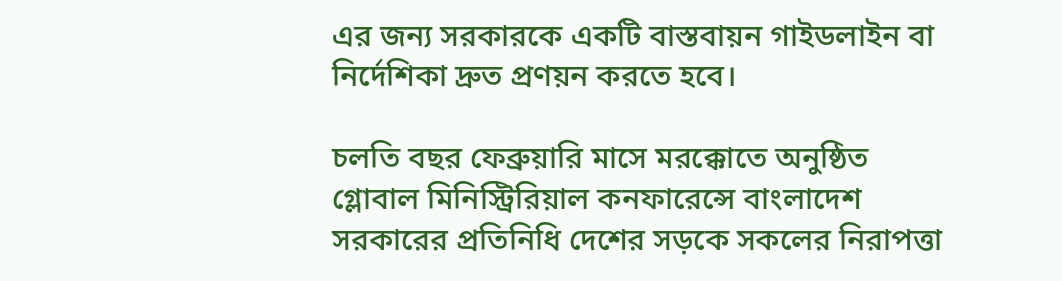এর জন্য সরকারকে একটি বাস্তবায়ন গাইডলাইন বা নির্দেশিকা দ্রুত প্রণয়ন করতে হবে।

চলতি বছর ফেব্রুয়ারি মাসে মরক্কোতে অনুষ্ঠিত গ্লোবাল মিনিস্ট্রিরিয়াল কনফারেন্সে বাংলাদেশ সরকারের প্রতিনিধি দেশের সড়কে সকলের নিরাপত্তা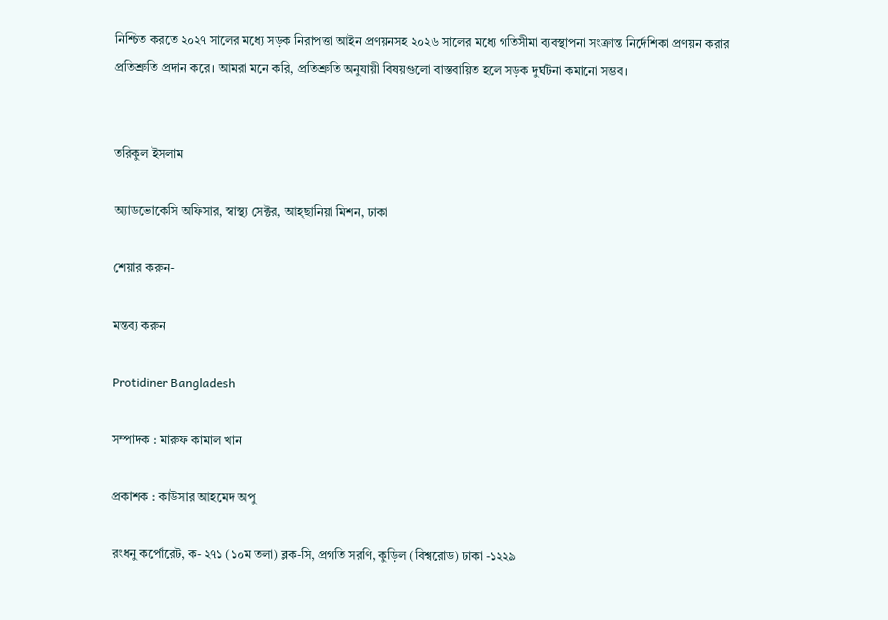নিশ্চিত করতে ২০২৭ সালের মধ্যে সড়ক নিরাপত্তা আইন প্রণয়নসহ ২০২৬ সালের মধ্যে গতিসীমা ব্যবস্থাপনা সংক্রান্ত নির্দেশিকা প্রণয়ন করার প্রতিশ্রুতি প্রদান করে। আমরা মনে করি, প্রতিশ্রুতি অনুযায়ী বিষয়গুলো বাস্তবায়িত হলে সড়ক দুর্ঘটনা কমানো সম্ভব।


তরিকুল ইসলাম

অ্যাডভোকেসি অফিসার, স্বাস্থ্য সেক্টর, আহ্ছানিয়া মিশন, ঢাকা

শেয়ার করুন-

মন্তব্য করুন

Protidiner Bangladesh

সম্পাদক : মারুফ কামাল খান

প্রকাশক : কাউসার আহমেদ অপু

রংধনু কর্পোরেট, ক- ২৭১ (১০ম তলা) ব্লক-সি, প্রগতি সরণি, কুড়িল (বিশ্বরোড) ঢাকা -১২২৯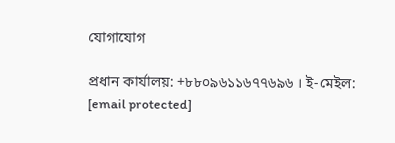যোগাযোগ

প্রধান কার্যালয়: +৮৮০৯৬১১৬৭৭৬৯৬ । ই-মেইল: [email protected]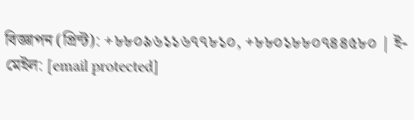বিজ্ঞাপন (প্রিন্ট): +৮৮০৯৬১১৬৭৭৮১০, +৮৮০১৮৮০৭৪৪৫৮০ | ই-মেইল: [email protected]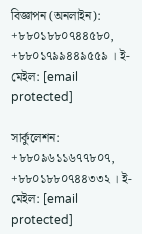বিজ্ঞাপন (অনলাইন): +৮৮০১৮৮০৭৪৪৫৮০, +৮৮০১৭৯৯৪৪৯৫৫৯ । ই-মেইল: [email protected]

সার্কুলেশন: +৮৮০৯৬১১৬৭৭৮০৭, +৮৮০১৮৮০৭৪৪৩৩২ । ই-মেইল: [email protected]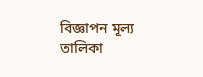বিজ্ঞাপন মূল্য তালিকা